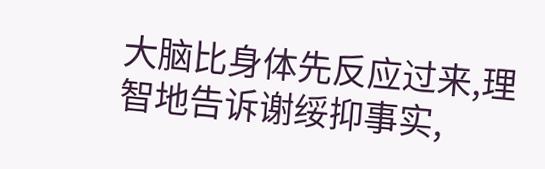大脑比身体先反应过来,理智地告诉谢绥抑事实,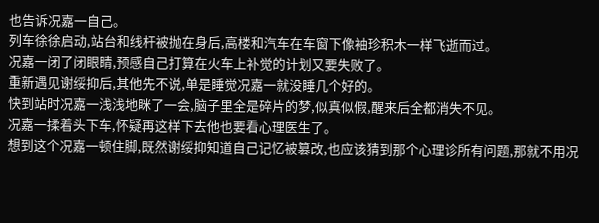也告诉况嘉一自己。
列车徐徐启动,站台和线杆被抛在身后,高楼和汽车在车窗下像袖珍积木一样飞逝而过。
况嘉一闭了闭眼睛,预感自己打算在火车上补觉的计划又要失败了。
重新遇见谢绥抑后,其他先不说,单是睡觉况嘉一就没睡几个好的。
快到站时况嘉一浅浅地眯了一会,脑子里全是碎片的梦,似真似假,醒来后全都消失不见。
况嘉一揉着头下车,怀疑再这样下去他也要看心理医生了。
想到这个况嘉一顿住脚,既然谢绥抑知道自己记忆被篡改,也应该猜到那个心理诊所有问题,那就不用况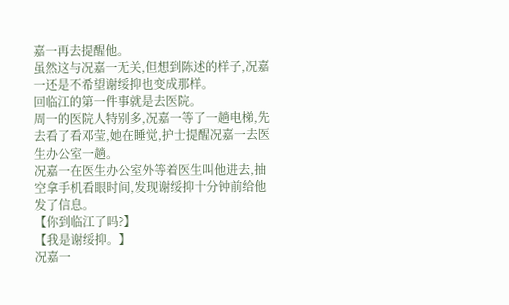嘉一再去提醒他。
虽然这与况嘉一无关,但想到陈述的样子,况嘉一还是不希望谢绥抑也变成那样。
回临江的第一件事就是去医院。
周一的医院人特别多,况嘉一等了一趟电梯,先去看了看邓莹,她在睡觉,护士提醒况嘉一去医生办公室一趟。
况嘉一在医生办公室外等着医生叫他进去,抽空拿手机看眼时间,发现谢绥抑十分钟前给他发了信息。
【你到临江了吗?】
【我是谢绥抑。】
况嘉一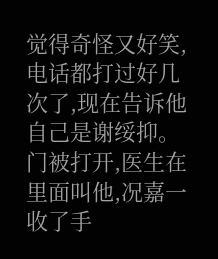觉得奇怪又好笑,电话都打过好几次了,现在告诉他自己是谢绥抑。
门被打开,医生在里面叫他,况嘉一收了手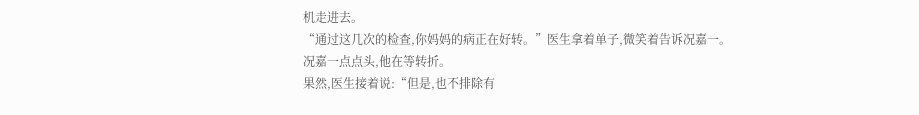机走进去。
“通过这几次的检查,你妈妈的病正在好转。”医生拿着单子,微笑着告诉况嘉一。
况嘉一点点头,他在等转折。
果然,医生接着说:“但是,也不排除有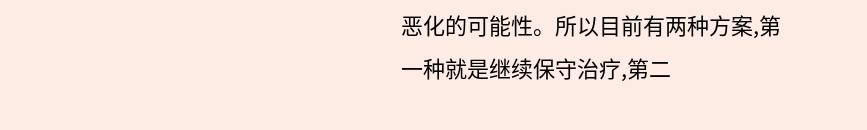恶化的可能性。所以目前有两种方案,第一种就是继续保守治疗,第二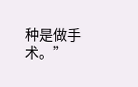种是做手术。”